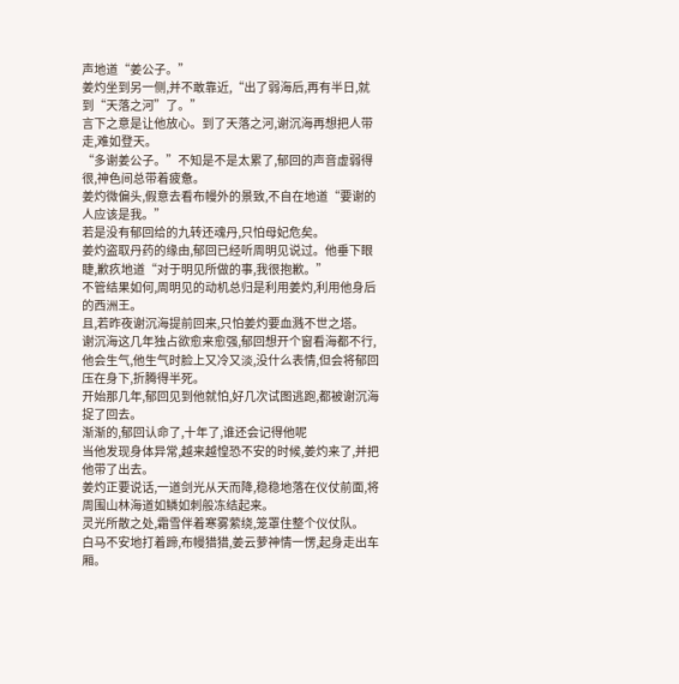声地道“姜公子。”
姜灼坐到另一侧,并不敢靠近,“出了弱海后,再有半日,就到“天落之河”了。”
言下之意是让他放心。到了天落之河,谢沉海再想把人带走,难如登天。
“多谢姜公子。”不知是不是太累了,郁回的声音虚弱得很,神色间总带着疲惫。
姜灼微偏头,假意去看布幔外的景致,不自在地道“要谢的人应该是我。”
若是没有郁回给的九转还魂丹,只怕母妃危矣。
姜灼盗取丹药的缘由,郁回已经听周明见说过。他垂下眼睫,歉疚地道“对于明见所做的事,我很抱歉。”
不管结果如何,周明见的动机总归是利用姜灼,利用他身后的西洲王。
且,若昨夜谢沉海提前回来,只怕姜灼要血溅不世之塔。
谢沉海这几年独占欲愈来愈强,郁回想开个窗看海都不行,他会生气,他生气时脸上又冷又淡,没什么表情,但会将郁回压在身下,折腾得半死。
开始那几年,郁回见到他就怕,好几次试图逃跑,都被谢沉海捉了回去。
渐渐的,郁回认命了,十年了,谁还会记得他呢
当他发现身体异常,越来越惶恐不安的时候,姜灼来了,并把他带了出去。
姜灼正要说话,一道剑光从天而降,稳稳地落在仪仗前面,将周围山林海道如鳞如刺般冻结起来。
灵光所散之处,霜雪伴着寒雾萦绕,笼罩住整个仪仗队。
白马不安地打着蹄,布幔猎猎,姜云萝神情一愣,起身走出车厢。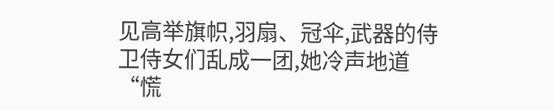见高举旗帜,羽扇、冠伞,武器的侍卫侍女们乱成一团,她冷声地道“慌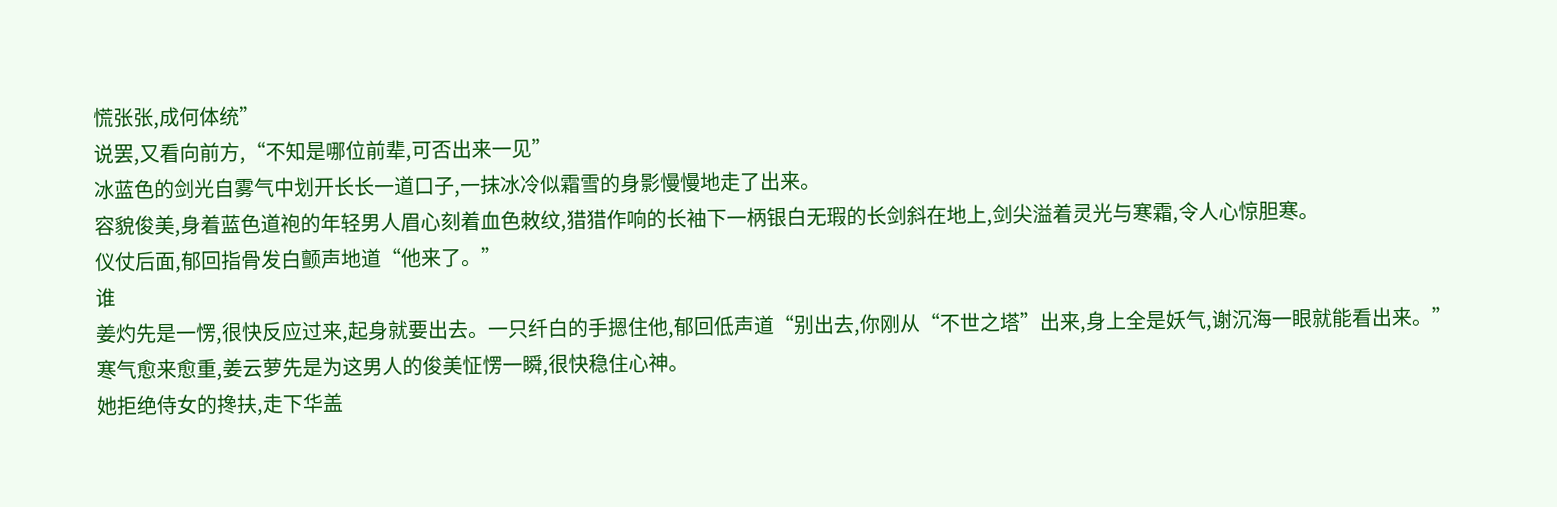慌张张,成何体统”
说罢,又看向前方,“不知是哪位前辈,可否出来一见”
冰蓝色的剑光自雾气中划开长长一道口子,一抹冰冷似霜雪的身影慢慢地走了出来。
容貌俊美,身着蓝色道袍的年轻男人眉心刻着血色敇纹,猎猎作响的长袖下一柄银白无瑕的长剑斜在地上,剑尖溢着灵光与寒霜,令人心惊胆寒。
仪仗后面,郁回指骨发白颤声地道“他来了。”
谁
姜灼先是一愣,很快反应过来,起身就要出去。一只纤白的手摁住他,郁回低声道“别出去,你刚从“不世之塔”出来,身上全是妖气,谢沉海一眼就能看出来。”
寒气愈来愈重,姜云萝先是为这男人的俊美怔愣一瞬,很快稳住心神。
她拒绝侍女的搀扶,走下华盖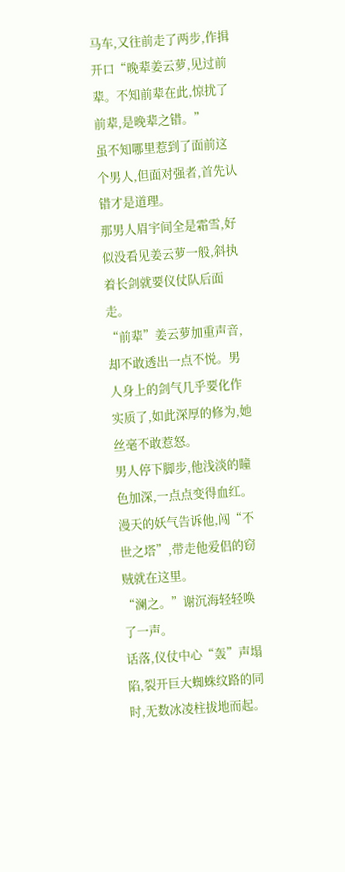马车,又往前走了两步,作揖开口“晚辈姜云萝,见过前辈。不知前辈在此,惊扰了前辈,是晚辈之错。”
虽不知哪里惹到了面前这个男人,但面对强者,首先认错才是道理。
那男人眉宇间全是霜雪,好似没看见姜云萝一般,斜执着长剑就要仪仗队后面走。
“前辈”姜云萝加重声音,却不敢透出一点不悦。男人身上的剑气几乎要化作实质了,如此深厚的修为,她丝毫不敢惹怒。
男人停下脚步,他浅淡的瞳色加深,一点点变得血红。
漫天的妖气告诉他,闯“不世之塔”,带走他爱侣的窃贼就在这里。
“澜之。”谢沉海轻轻唤了一声。
话落,仪仗中心“轰”声塌陷,裂开巨大蜘蛛纹路的同时,无数冰凌柱拔地而起。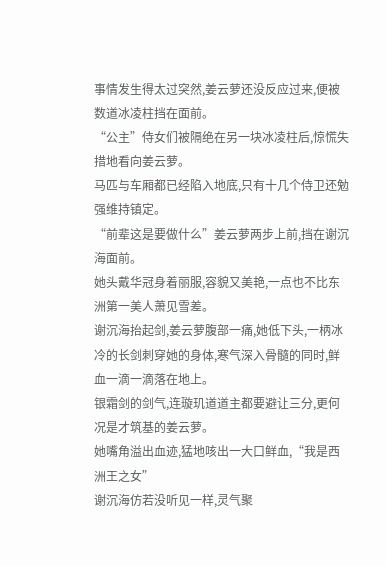事情发生得太过突然,姜云萝还没反应过来,便被数道冰凌柱挡在面前。
“公主”侍女们被隔绝在另一块冰凌柱后,惊慌失措地看向姜云萝。
马匹与车厢都已经陷入地底,只有十几个侍卫还勉强维持镇定。
“前辈这是要做什么”姜云萝两步上前,挡在谢沉海面前。
她头戴华冠身着丽服,容貌又美艳,一点也不比东洲第一美人萧见雪差。
谢沉海抬起剑,姜云萝腹部一痛,她低下头,一柄冰冷的长剑刺穿她的身体,寒气深入骨髓的同时,鲜血一滴一滴落在地上。
银霜剑的剑气,连璇玑道道主都要避让三分,更何况是才筑基的姜云萝。
她嘴角溢出血迹,猛地咳出一大口鲜血,“我是西洲王之女”
谢沉海仿若没听见一样,灵气聚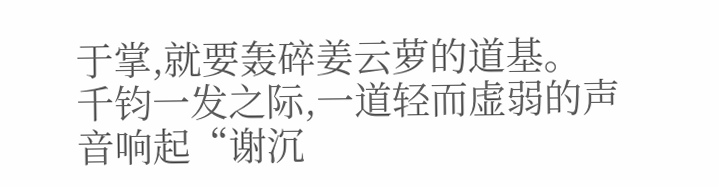于掌,就要轰碎姜云萝的道基。
千钧一发之际,一道轻而虚弱的声音响起“谢沉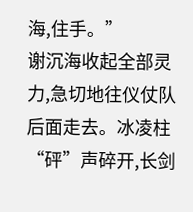海,住手。”
谢沉海收起全部灵力,急切地往仪仗队后面走去。冰凌柱“砰”声碎开,长剑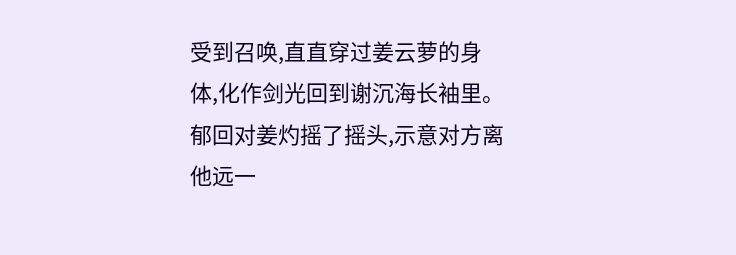受到召唤,直直穿过姜云萝的身体,化作剑光回到谢沉海长袖里。
郁回对姜灼摇了摇头,示意对方离他远一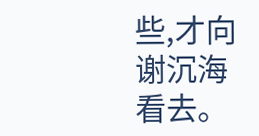些,才向谢沉海看去。